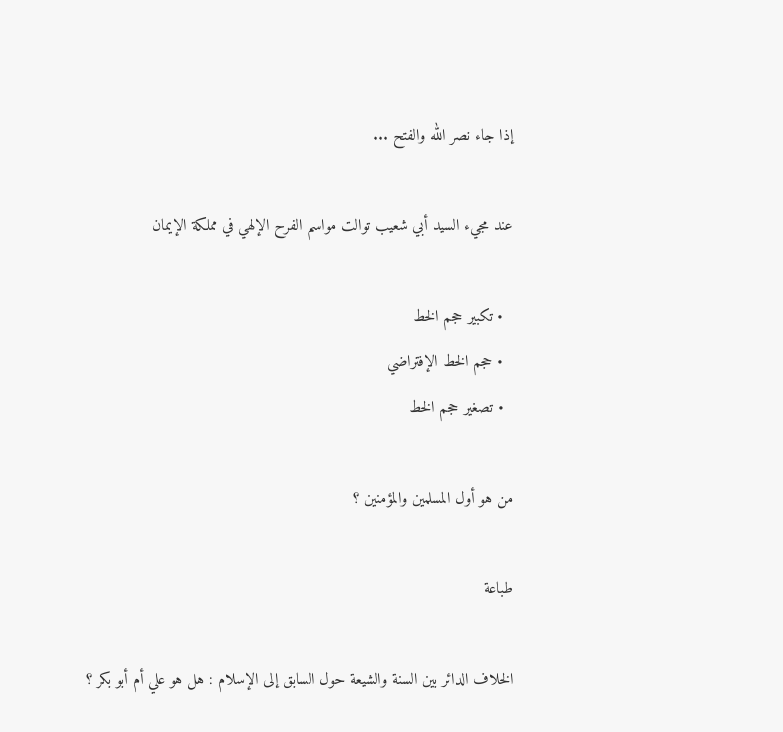إذا جاء نصر الله والفتح ...

عند مجيء السيد أبي شعيب توالت مواسم الفرح الإلهي في مملكة الإيمان

  • تكبير حجم الخط
  • حجم الخط الإفتراضي
  • تصغير حجم الخط

من هو أول المسلمين والمؤمنين ؟

طباعة

الخلاف الدائر بين السنة والشيعة حول السابق إلى الإسلام : هل هو علي أم أبو بكر ؟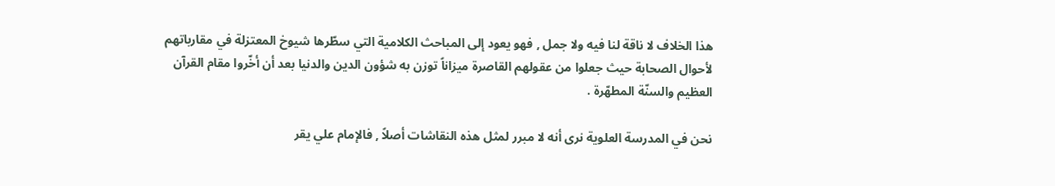هذا الخلاف لا ناقة لنا فيه ولا جمل , فهو يعود إلى المباحث الكلامية التي سطّرها شيوخ المعتزلة في مقارباتهم لأحوال الصحابة حيث جعلوا من عقولهم القاصرة ميزاناً توزن به شؤون الدين والدنيا بعد أن أخّروا مقام القرآن العظيم والسنّة المطهّرة .

نحن في المدرسة العلوية نرى أنه لا مبرر لمثل هذه النقاشات أصلاً , فالإمام علي يقر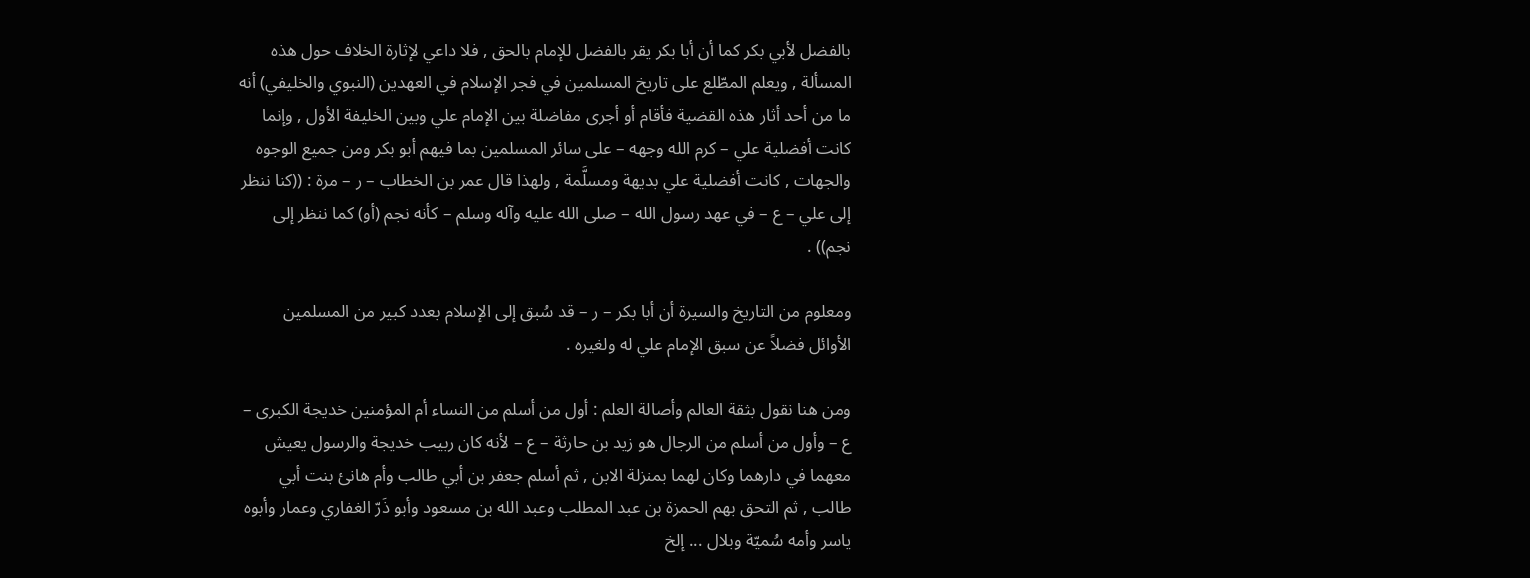بالفضل لأبي بكر كما أن أبا بكر يقر بالفضل للإمام بالحق , فلا داعي لإثارة الخلاف حول هذه المسألة , ويعلم المطّلع على تاريخ المسلمين في فجر الإسلام في العهدين (النبوي والخليفي) أنه ما من أحد أثار هذه القضية فأقام أو أجرى مفاضلة بين الإمام علي وبين الخليفة الأول , وإنما كانت أفضلية علي – كرم الله وجهه – على سائر المسلمين بما فيهم أبو بكر ومن جميع الوجوه والجهات , كانت أفضلية علي بديهة ومسلَّمة , ولهذا قال عمر بن الخطاب – ر – مرة : ((كنا ننظر إلى علي – ع – في عهد رسول الله – صلى الله عليه وآله وسلم – كأنه نجم (أو) كما ننظر إلى نجم)) .

ومعلوم من التاريخ والسيرة أن أبا بكر – ر – قد سُبق إلى الإسلام بعدد كبير من المسلمين الأوائل فضلاً عن سبق الإمام علي له ولغيره .

ومن هنا نقول بثقة العالم وأصالة العلم : أول من أسلم من النساء أم المؤمنين خديجة الكبرى – ع – وأول من أسلم من الرجال هو زيد بن حارثة – ع – لأنه كان ربيب خديجة والرسول يعيش معهما في دارهما وكان لهما بمنزلة الابن , ثم أسلم جعفر بن أبي طالب وأم هانئ بنت أبي طالب , ثم التحق بهم الحمزة بن عبد المطلب وعبد الله بن مسعود وأبو ذَرّ الغفاري وعمار وأبوه ياسر وأمه سُميّة وبلال ... إلخ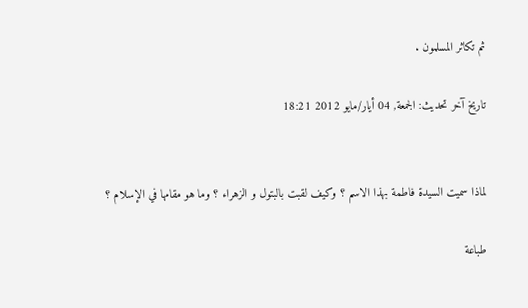ثم تكاثر المسلمون .

تاريخ آخر تحديث: الجمعة, 04 أيار/مايو 2012 18:21


لماذا سميت السيدة فاطمة بهذا الاسم ؟ وكيف لقبت بالبتول و الزهراء ؟ وما هو مقامها في الإسلام ؟

طباعة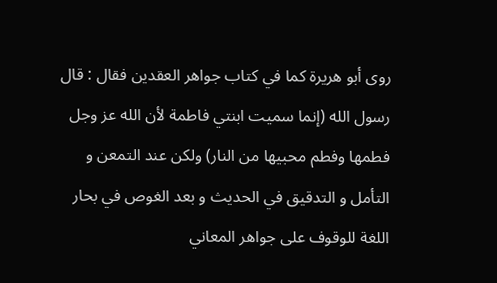روى أبو هريرة كما في كتاب جواهر العقدين فقال : قال رسول الله (إنما سميت ابنتي فاطمة لأن الله عز وجل فطمها وفطم محبيها من النار) ولكن عند التمعن و التأمل و التدقيق في الحديث و بعد الغوص في بحار اللغة للوقوف على جواهر المعاني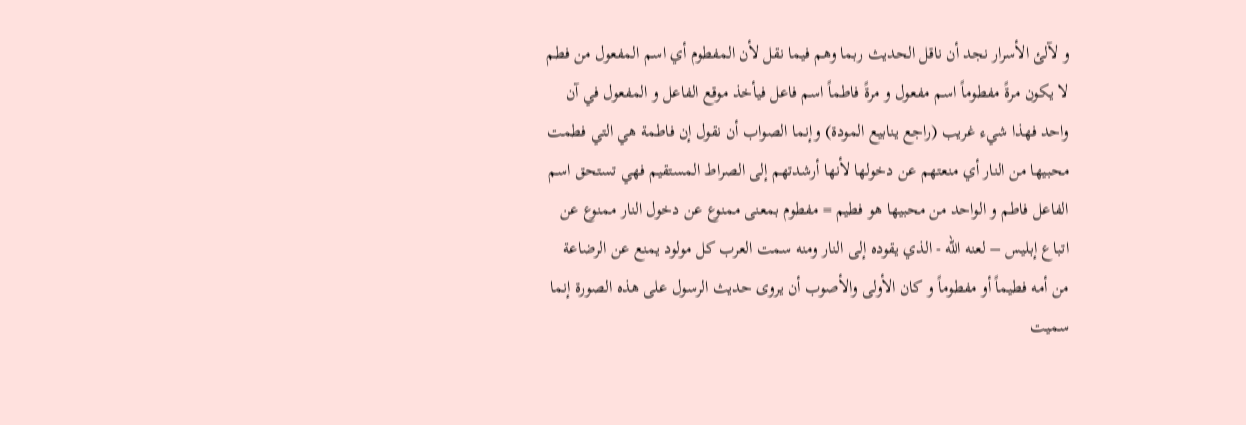و لآلئ الأسرار نجد أن ناقل الحديث ربما وهم فيما نقل لأن المفطوم أي اسم المفعول من فطم لا يكون مرةً مفطوماً اسم مفعول و مرةً فاطماً اسم فاعل فيأخذ موقع الفاعل و المفعول في آن واحد فهذا شيء غريب (راجع ينابيع المودة) وإنما الصواب أن نقول إن فاطمة هي التي فطمت محبيها من النار أي منعتهم عن دخولها لأنها أرشدتهم إلى الصراط المستقيم فهي تستحق اسم الفاعل فاطم و الواحد من محبيها هو فطيم = مفطوم بمعنى ممنوع عن دخول النار ممنوع عن اتباع إبليس – لعنه الله - الذي يقوده إلى النار ومنه سمت العرب كل مولود يمنع عن الرضاعة من أمه فطيماً أو مفطوماً و كان الأولى والأصوب أن يروى حديث الرسول على هذه الصورة إنما سميت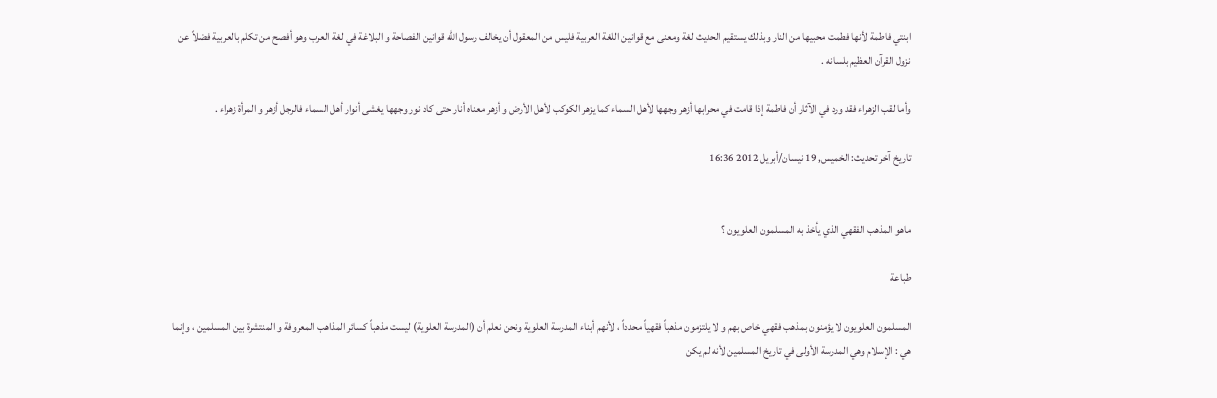ابنتي فاطمة لأنها فطمت محبيها من النار وبذلك يستقيم الحديث لغة ومعنى مع قوانين اللغة العربية فليس من المعقول أن يخالف رسول الله قوانين الفصاحة و البلاغة في لغة العرب وهو أفصح من تكلم بالعربية فضلاً عن نزول القرآن العظيم بلسانه .

وأما لقب الزهراء فقد ورد في الآثار أن فاطمة إذا قامت في محرابها أزهر وجهها لأهل السماء كما يزهر الكوكب لأهل الأرض و أزهر معناه أنار حتى كاد نور وجهها يغشى أنوار أهل السماء فالرجل أزهر و المرأة زهراء .

تاريخ آخر تحديث: الخميس, 19 نيسان/أبريل 2012 16:36


ماهو المذهب الفقهي الذي يأخذ به المسلمون العلويون ؟

طباعة

المسلمون العلويون لا يؤمنون بمذهب فقهي خاص بهم و لا يلتزمون مذهباً فقهياً محدداً ، لأنهم أبناء المدرسة العلوية ونحن نعلم أن (المدرسة العلوية) ليست مذهباً كسائر المذاهب المعروفة و المنتشرة بين المسلمين ، وإنما هي : الإسلام وهي المدرسة الأولى في تاريخ المسلمين لأنه لم يكن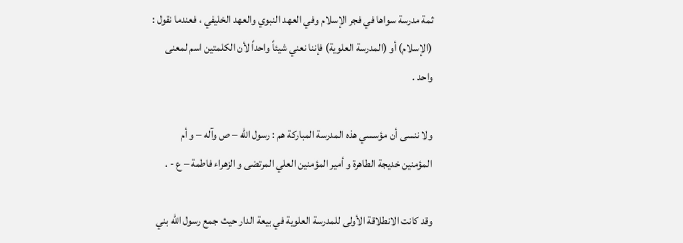ثمة مدرسة سواها في فجر الإسلام وفي العهد النبوي والعهد الخليفي ، فعندما نقول : (الإسلام) أو (المدرسة العلوية) فإننا نعني شيئاً واحداً لأن الكلمتين اسم لمعنى واحد .

ولا ننسى أن مؤسسي هذه المدرسة المباركة هم : رسول الله – ص وآله – و أم المؤمنين خديجة الطاهرة و أمير المؤمنين العلي المرتضى و الزهراء فاطمة – ع - .

وقد كانت الانطلاقة الأولى للمدرسة العلوية في بيعة الدار حيث جمع رسول الله بني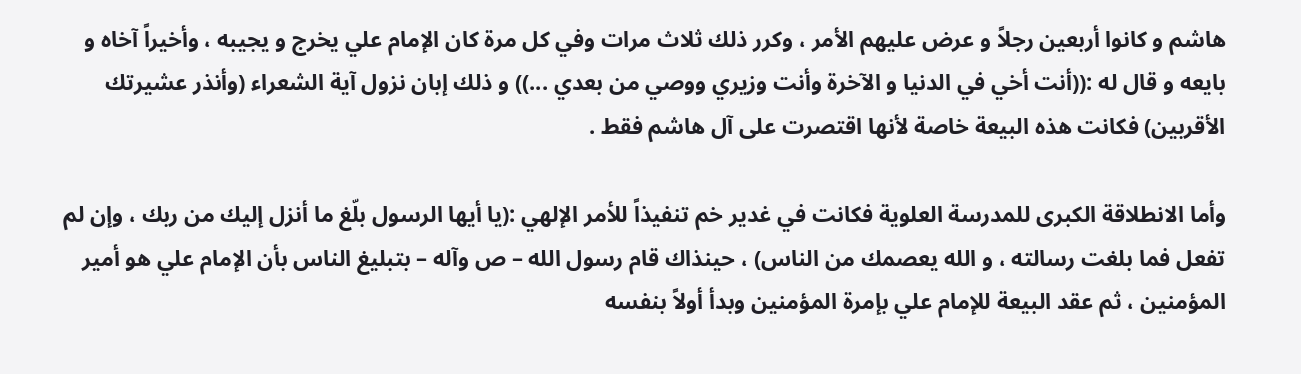هاشم و كانوا أربعين رجلاً و عرض عليهم الأمر ، وكرر ذلك ثلاث مرات وفي كل مرة كان الإمام علي يخرج و يجيبه ، وأخيراً آخاه و بايعه و قال له :((أنت أخي في الدنيا و الآخرة وأنت وزيري ووصي من بعدي ...)) و ذلك إبان نزول آية الشعراء (وأنذر عشيرتك الأقربين) فكانت هذه البيعة خاصة لأنها اقتصرت على آل هاشم فقط .

وأما الانطلاقة الكبرى للمدرسة العلوية فكانت في غدير خم تنفيذاً للأمر الإلهي :(يا أيها الرسول بلّغ ما أنزل إليك من ربك ، وإن لم تفعل فما بلغت رسالته ، و الله يعصمك من الناس) ، حينذاك قام رسول الله – ص وآله – بتبليغ الناس بأن الإمام علي هو أمير المؤمنين ، ثم عقد البيعة للإمام علي بإمرة المؤمنين وبدأ أولاً بنفسه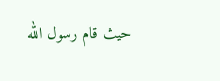حيث قام رسول الله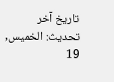تاريخ آخر تحديث: الخميس, 19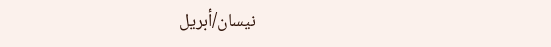نيسان/أبريل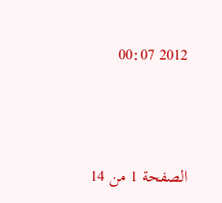2012 00:07



الصفحة 1 من 14